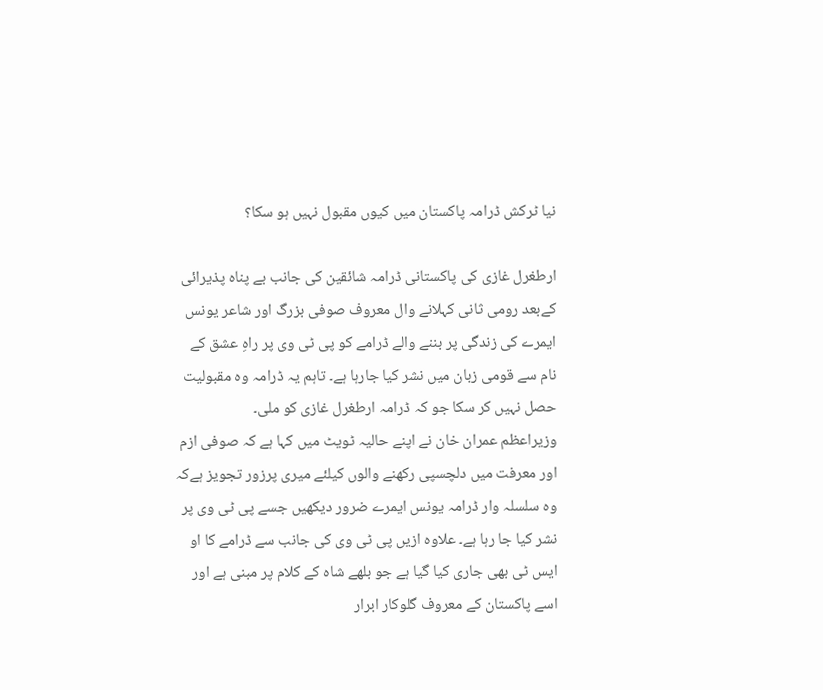نیا ٹرکش ڈرامہ پاکستان میں کیوں مقبول نہیں ہو سکا؟

ارطغرل غازی کی پاکستانی ڈرامہ شائقین کی جانب بے پناہ پذیرائی کےبعد رومی ثانی کہلانے وال معروف صوفی بزرگ اور شاعر یونس ایمرے کی زندگی پر بننے والے ڈرامے کو پی ٹی وی پر راہِ عشق کے نام سے قومی زبان میں نشر کیا جارہا ہے۔ تاہم یہ ڈرامہ وہ مقبولیت حصل نہیں کر سکا جو کہ ڈرامہ ارطغرل غازی کو ملی۔
وزیراعظم عمران خان نے اپنے حالیہ ٹویٹ میں کہا ہے کہ صوفی ازم اور معرفت میں دلچسپی رکھنے والوں کیلئے میری پرزور تجویز ہےکہ وہ سلسلہ وار ڈرامہ یونس ایمرے ضرور دیکھیں جسے پی ٹی وی پر نشر کیا جا رہا ہے۔ علاوہ ازیں پی ٹی وی کی جانب سے ڈرامے کا او ایس ٹی بھی جاری کیا گیا ہے جو بلھے شاہ کے کلام پر مبنی ہے اور اسے پاکستان کے معروف گلوکار ابرار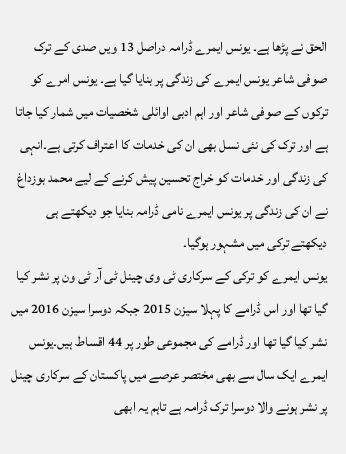الحق نے پڑھا ہے۔ یونس ایمرے ڈرامہ دراصل 13 ویں صدی کے ترک صوفی شاعر یونس ایمرے کی زندگی پر بنایا گیا ہے۔ یونس امرے کو ترکوں کے صوفی شاعر اور اہم ادبی اوائلی شخصیات میں شمار کیا جاتا ہے اور ترک کی نئی نسل بھی ان کی خدمات کا اعتراف کرتی ہے۔انہی کی زندگی اور خدمات کو خراج تحسین پیش کرنے کے لیے محمد بوزداغ نے ان کی زندگی پر یونس ایمرے نامی ڈرامہ بنایا جو دیکھتے ہی دیکھتے ترکی میں مشہور ہوگیا۔
یونس ایمرے کو ترکی کے سرکاری ٹی وی چینل ٹی آر ٹی ون پر نشر کیا گیا تھا اور اس ڈرامے کا پہلا سیزن 2015 جبکہ دوسرا سیزن 2016 میں نشر کیا گیا تھا اور ڈرامے کی مجموعی طور پر 44 اقساط ہیں۔یونس ایمرے ایک سال سے بھی مختصر عرصے میں پاکستان کے سرکاری چینل پر نشر ہونے والا دوسرا ترک ڈرامہ ہے تاہم یہ ابھی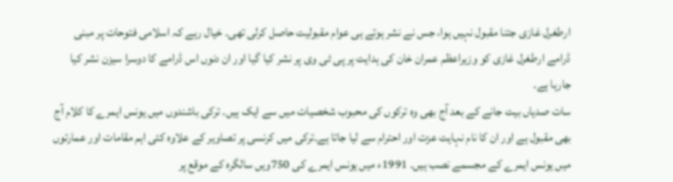ارطغرل غازی جتنا مقبول نہیں ہوا، جس نے نشر ہوتے ہی عوام مقبولیت حاصل کرلی تھی۔ خیال رہے کہ اسلامی فتوحات پر مبنی ڈرامے ارطغرل غازی کو وزیراعظم عمران خان کی ہدایت پر پی ٹی وی پر نشر کیا گیا اور ان دنوں اس ڈرامے کا دوسرا سیزن نشر کیا جارہا ہے۔
سات صدیاں بیت جانے کے بعد آج بھی وہ ترکوں کی محبوب شخصیات میں سے ایک ہیں۔ ترکی باشندوں میں یونس ایمرے کا کلام آج بھی مقبول ہے اور ان کا نام نہایت عزت اور احترام سے لیا جاتا ہے۔ترکی میں کرنسی پر تصاویر کے علاوہ کئی اہم مقامات اور عمارتوں میں یونس ایمرے کے مجسمے نصب ہیں۔ 1991ء میں یونس ایمرے کی 750ویں سالگرہ کے موقع پر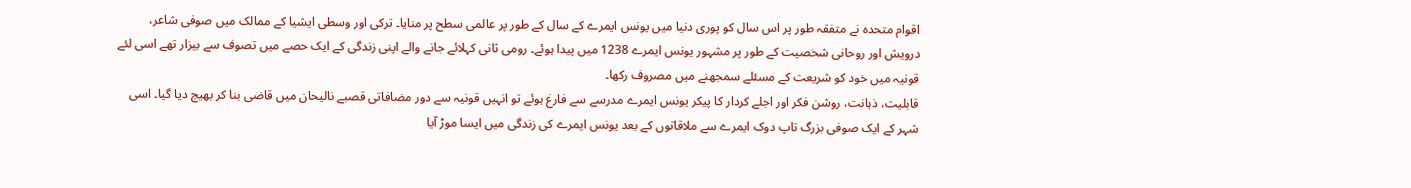اقوام متحدہ نے متفقہ طور پر اس سال کو پوری دنیا میں یونس ایمرے کے سال کے طور پر عالمی سطح پر منایا۔ ترکی اور وسطی ایشیا کے ممالک میں صوفی شاعر، درویش اور روحانی شخصیت کے طور پر مشہور یونس ایمرے 1238 میں پیدا ہوئے۔ رومی ثانی کہلائے جانے والے اپنی زندگی کے ایک حصے میں تصوف سے بیزار تھے اسی لئے قونیہ میں خود کو شریعت کے مسئلے سمجھنے میں مصروف رکھا۔
قابلیت، ذہانت، روشن فکر اور اجلے کردار کا پیکر یونس ایمرے مدرسے سے فارغ ہوئے تو انہیں قونیہ سے دور مضافاتی قصبے نالیحان میں قاضی بنا کر بھیج دیا گیا۔ اسی شہر کے ایک صوفی بزرگ تاپ دوک ایمرے سے ملاقاتوں کے بعد یونس ایمرے کی زندگی میں ایسا موڑ آیا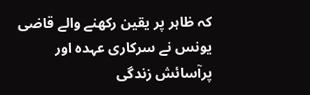کہ ظاہر پر یقین رکھنے والے قاضی یونس نے سرکاری عہدہ اور پرآسائش زندگی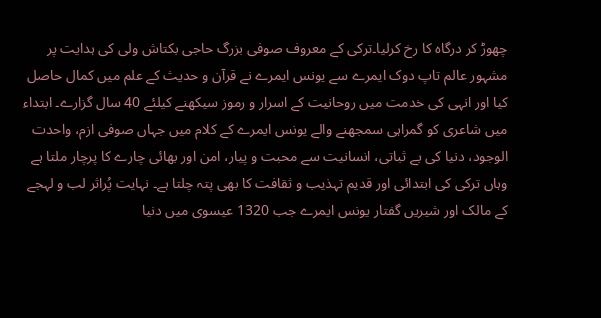چھوڑ کر درگاہ کا رخ کرلیا۔ترکی کے معروف صوفی بزرگ حاجی بکتاش ولی کی ہدایت پر مشہور عالم تاپ دوک ایمرے سے یونس ایمرے نے قرآن و حدیث کے علم میں کمال حاصل کیا اور انہی کی خدمت میں روحانیت کے اسرار و رموز سیکھنے کیلئے 40 سال گزارے۔ ابتداء میں شاعری کو گمراہی سمجھنے والے یونس ایمرے کے کلام میں جہاں صوفی ازم، واحدت الوجود، دنیا کی بے ثباتی، انسانیت سے محبت و پیار، امن اور بھائی چارے کا پرچار ملتا ہے وہاں ترکی کی ابتدائی اور قدیم تہذیب و ثقافت کا بھی پتہ چلتا ہے۔ نہایت پُراثر لب و لہجے کے مالک اور شیریں گفتار یونس ایمرے جب 1320 عیسوی میں دنیا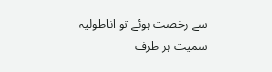سے رخصت ہوئے تو اناطولیہ سمیت ہر طرف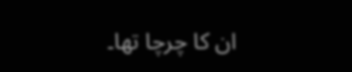ان کا چرچا تھا۔